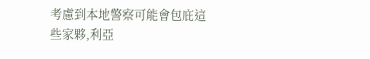考慮到本地警察可能會包庇這些家夥,利亞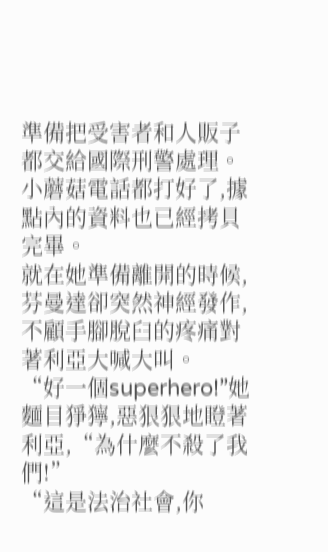準備把受害者和人販子都交給國際刑警處理。
小蘑菇電話都打好了,據點內的資料也已經拷貝完畢。
就在她準備離開的時候,芬曼達卻突然神經發作,不顧手腳脫臼的疼痛對著利亞大喊大叫。
“好一個superhero!”她麵目猙獰,惡狠狠地瞪著利亞,“為什麼不殺了我們!”
“這是法治社會,你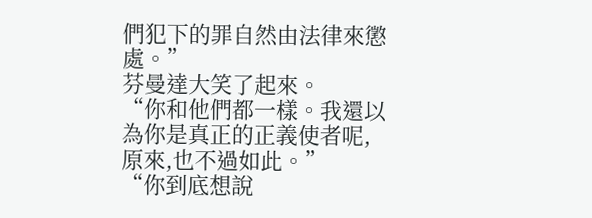們犯下的罪自然由法律來懲處。”
芬曼達大笑了起來。
“你和他們都一樣。我還以為你是真正的正義使者呢,原來,也不過如此。”
“你到底想說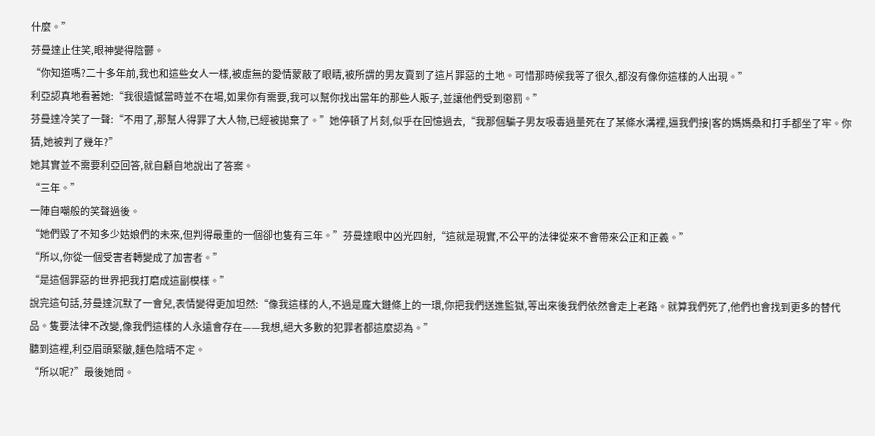什麼。”
芬曼達止住笑,眼神變得陰鬱。
“你知道嗎?二十多年前,我也和這些女人一樣,被虛無的愛情蒙蔽了眼睛,被所謂的男友賣到了這片罪惡的土地。可惜那時候我等了很久,都沒有像你這樣的人出現。”
利亞認真地看著她:“我很遺憾當時並不在場,如果你有需要,我可以幫你找出當年的那些人販子,並讓他們受到懲罰。”
芬曼達冷笑了一聲:“不用了,那幫人得罪了大人物,已經被拋棄了。”她停頓了片刻,似乎在回憶過去,“我那個騙子男友吸毒過量死在了某條水溝裡,逼我們接|客的媽媽桑和打手都坐了牢。你猜,她被判了幾年?”
她其實並不需要利亞回答,就自顧自地說出了答案。
“三年。”
一陣自嘲般的笑聲過後。
“她們毀了不知多少姑娘們的未來,但判得最重的一個卻也隻有三年。”芬曼達眼中凶光四射,“這就是現實,不公平的法律從來不會帶來公正和正義。”
“所以,你從一個受害者轉變成了加害者。”
“是這個罪惡的世界把我打磨成這副模樣。”
說完這句話,芬曼達沉默了一會兒,表情變得更加坦然:“像我這樣的人,不過是龐大鏈條上的一環,你把我們送進監獄,等出來後我們依然會走上老路。就算我們死了,他們也會找到更多的替代品。隻要法律不改變,像我們這樣的人永遠會存在——我想,絕大多數的犯罪者都這麼認為。”
聽到這裡,利亞眉頭緊皺,麵色陰晴不定。
“所以呢?”最後她問。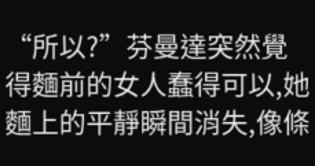“所以?”芬曼達突然覺得麵前的女人蠢得可以,她麵上的平靜瞬間消失,像條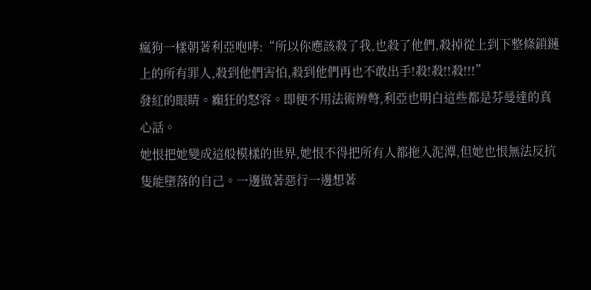瘋狗一樣朝著利亞咆哮:“所以你應該殺了我,也殺了他們,殺掉從上到下整條鎖鏈上的所有罪人,殺到他們害怕,殺到他們再也不敢出手!殺!殺!!殺!!!”
發紅的眼睛。癲狂的怒容。即便不用法術辨彆,利亞也明白這些都是芬曼達的真心話。
她恨把她變成這般模樣的世界,她恨不得把所有人都拖入泥潭,但她也恨無法反抗隻能墮落的自己。一邊做著惡行一邊想著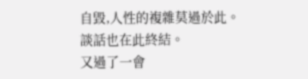自毀,人性的複雜莫過於此。
談話也在此終結。
又過了一會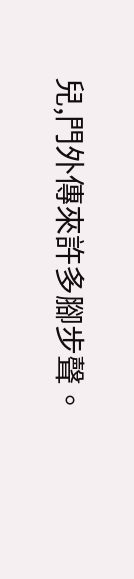兒,門外傳來許多腳步聲。